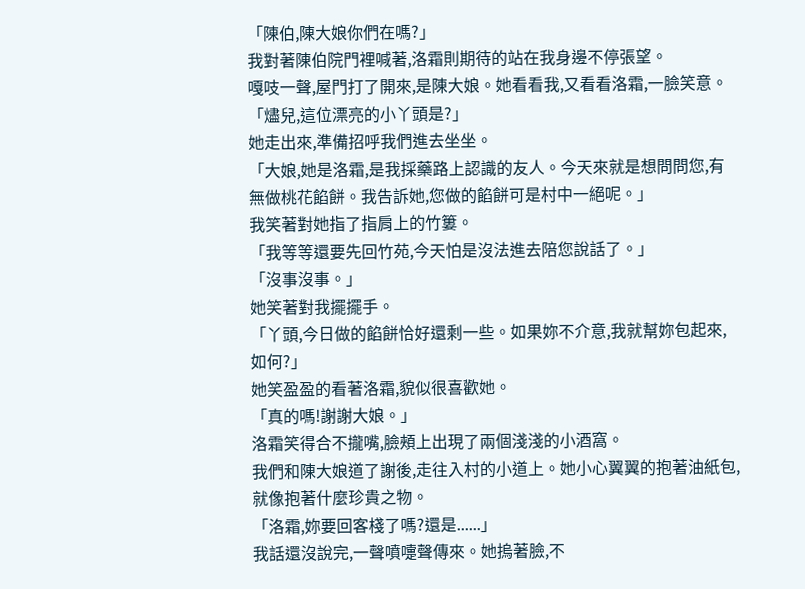「陳伯,陳大娘你們在嗎?」
我對著陳伯院門裡喊著,洛霜則期待的站在我身邊不停張望。
嘎吱一聲,屋門打了開來,是陳大娘。她看看我,又看看洛霜,一臉笑意。
「燼兒,這位漂亮的小丫頭是?」
她走出來,準備招呼我們進去坐坐。
「大娘,她是洛霜,是我採藥路上認識的友人。今天來就是想問問您,有無做桃花餡餅。我告訴她,您做的餡餅可是村中一絕呢。」
我笑著對她指了指肩上的竹簍。
「我等等還要先回竹苑,今天怕是沒法進去陪您說話了。」
「沒事沒事。」
她笑著對我擺擺手。
「丫頭,今日做的餡餅恰好還剩一些。如果妳不介意,我就幫妳包起來,如何?」
她笑盈盈的看著洛霜,貌似很喜歡她。
「真的嗎!謝謝大娘。」
洛霜笑得合不攏嘴,臉頰上出現了兩個淺淺的小酒窩。
我們和陳大娘道了謝後,走往入村的小道上。她小心翼翼的抱著油紙包,就像抱著什麼珍貴之物。
「洛霜,妳要回客棧了嗎?還是......」
我話還沒說完,一聲噴嚏聲傳來。她摀著臉,不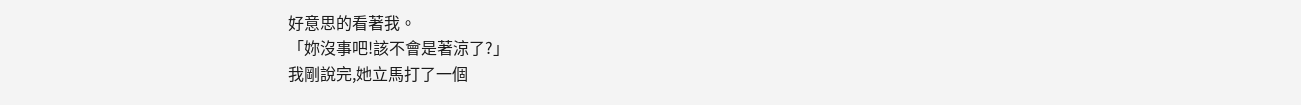好意思的看著我。
「妳沒事吧!該不會是著涼了?」
我剛說完,她立馬打了一個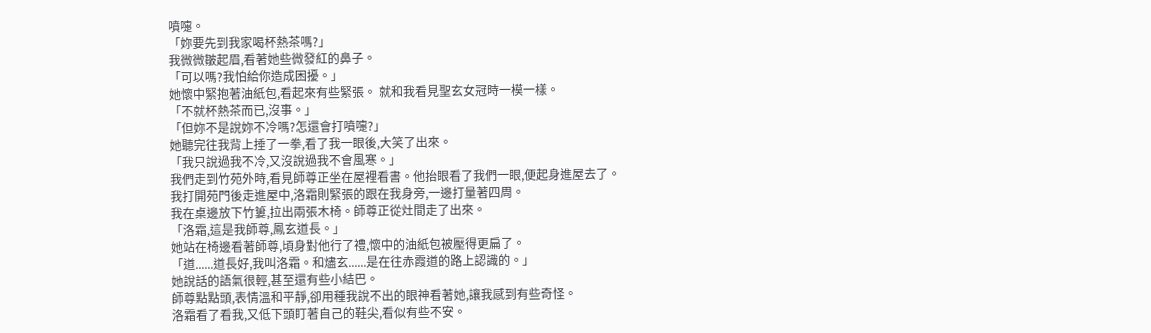噴嚏。
「妳要先到我家喝杯熱茶嗎?」
我微微皺起眉,看著她些微發紅的鼻子。
「可以嗎?我怕給你造成困擾。」
她懷中緊抱著油紙包,看起來有些緊張。 就和我看見聖玄女冠時一模一樣。
「不就杯熱茶而已,沒事。」
「但妳不是說妳不冷嗎?怎還會打噴嚏?」
她聽完往我背上捶了一拳,看了我一眼後,大笑了出來。
「我只說過我不冷,又沒說過我不會風寒。」
我們走到竹苑外時,看見師尊正坐在屋裡看書。他抬眼看了我們一眼,便起身進屋去了。
我打開苑門後走進屋中,洛霜則緊張的跟在我身旁,一邊打量著四周。
我在桌邊放下竹簍,拉出兩張木椅。師尊正從灶間走了出來。
「洛霜,這是我師尊,鳳玄道長。」
她站在椅邊看著師尊,頃身對他行了禮,懷中的油紙包被壓得更扁了。
「道......道長好,我叫洛霜。和燼玄......是在往赤霞道的路上認識的。」
她說話的語氣很輕,甚至還有些小結巴。
師尊點點頭,表情溫和平靜,卻用種我說不出的眼神看著她,讓我感到有些奇怪。
洛霜看了看我,又低下頭盯著自己的鞋尖,看似有些不安。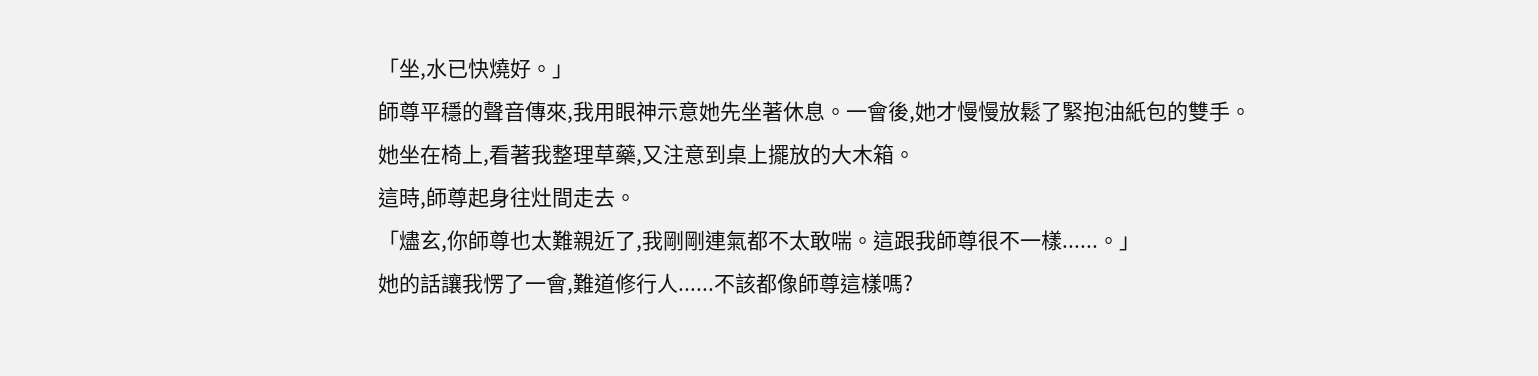「坐,水已快燒好。」
師尊平穩的聲音傳來,我用眼神示意她先坐著休息。一會後,她才慢慢放鬆了緊抱油紙包的雙手。
她坐在椅上,看著我整理草藥,又注意到桌上擺放的大木箱。
這時,師尊起身往灶間走去。
「燼玄,你師尊也太難親近了,我剛剛連氣都不太敢喘。這跟我師尊很不一樣......。」
她的話讓我愣了一會,難道修行人......不該都像師尊這樣嗎?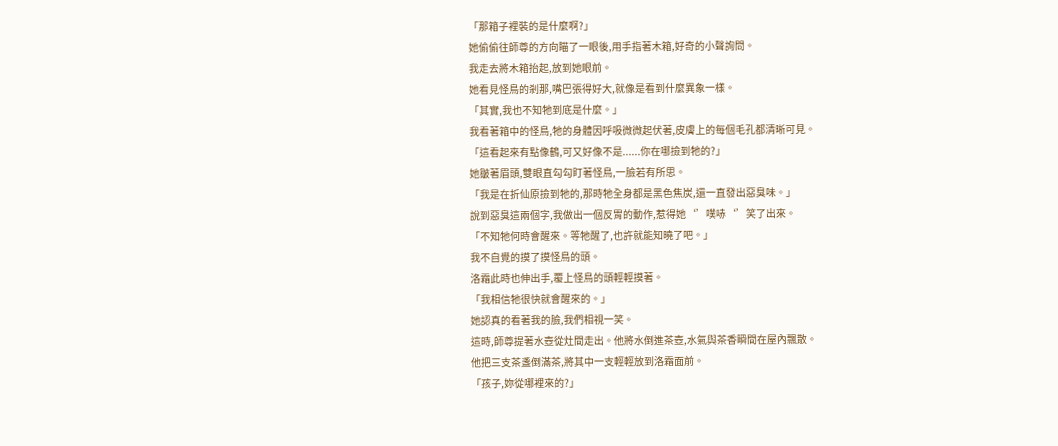「那箱子裡裝的是什麼啊?」
她偷偷往師尊的方向瞄了一眼後,用手指著木箱,好奇的小聲詢問。
我走去將木箱抬起,放到她眼前。
她看見怪鳥的剎那,嘴巴張得好大,就像是看到什麼異象一樣。
「其實,我也不知牠到底是什麼。」
我看著箱中的怪鳥,牠的身體因呼吸微微起伏著,皮膚上的每個毛孔都清晰可見。
「這看起來有點像鶴,可又好像不是......你在哪撿到牠的?」
她皺著眉頭,雙眼直勾勾盯著怪鳥,一臉若有所思。
「我是在折仙原撿到牠的,那時牠全身都是黑色焦炭,還一直發出惡臭味。」
說到惡臭這兩個字,我做出一個反胃的動作,惹得她‘’噗哧‘’笑了出來。
「不知牠何時會醒來。等牠醒了,也許就能知曉了吧。」
我不自覺的摸了摸怪鳥的頭。
洛霜此時也伸出手,覆上怪鳥的頭輕輕摸著。
「我相信牠很快就會醒來的。」
她認真的看著我的臉,我們相視一笑。
這時,師尊提著水壺從灶間走出。他將水倒進茶壺,水氣與茶香瞬間在屋內飄散。
他把三支茶盞倒滿茶,將其中一支輕輕放到洛霜面前。
「孩子,妳從哪裡來的?」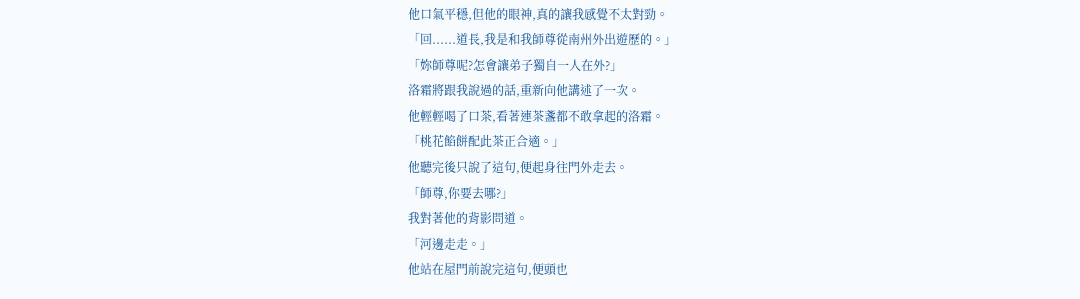他口氣平穩,但他的眼神,真的讓我感覺不太對勁。
「回......道長,我是和我師尊從南州外出遊歷的。」
「妳師尊呢?怎會讓弟子獨自一人在外?」
洛霜將跟我說過的話,重新向他講述了一次。
他輕輕喝了口茶,看著連茶盞都不敢拿起的洛霜。
「桃花餡餅配此茶正合適。」
他聽完後只說了這句,便起身往門外走去。
「師尊,你要去哪?」
我對著他的背影問道。
「河邊走走。」
他站在屋門前說完這句,便頭也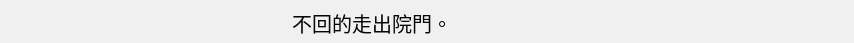不回的走出院門。